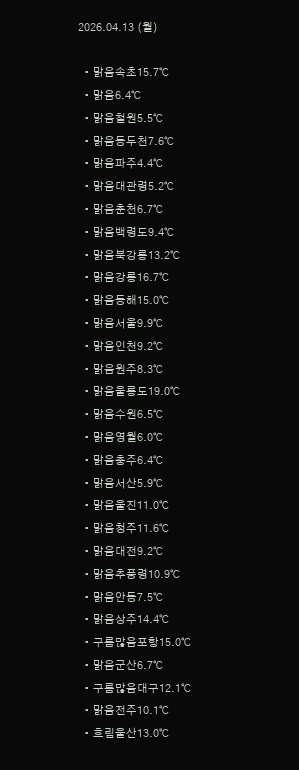2026.04.13 (월)

  • 맑음속초15.7℃
  • 맑음6.4℃
  • 맑음철원5.5℃
  • 맑음동두천7.6℃
  • 맑음파주4.4℃
  • 맑음대관령5.2℃
  • 맑음춘천6.7℃
  • 맑음백령도9.4℃
  • 맑음북강릉13.2℃
  • 맑음강릉16.7℃
  • 맑음동해15.0℃
  • 맑음서울9.9℃
  • 맑음인천9.2℃
  • 맑음원주8.3℃
  • 맑음울릉도19.0℃
  • 맑음수원6.5℃
  • 맑음영월6.0℃
  • 맑음충주6.4℃
  • 맑음서산5.9℃
  • 맑음울진11.0℃
  • 맑음청주11.6℃
  • 맑음대전9.2℃
  • 맑음추풍령10.9℃
  • 맑음안동7.5℃
  • 맑음상주14.4℃
  • 구름많음포항15.0℃
  • 맑음군산6.7℃
  • 구름많음대구12.1℃
  • 맑음전주10.1℃
  • 흐림울산13.0℃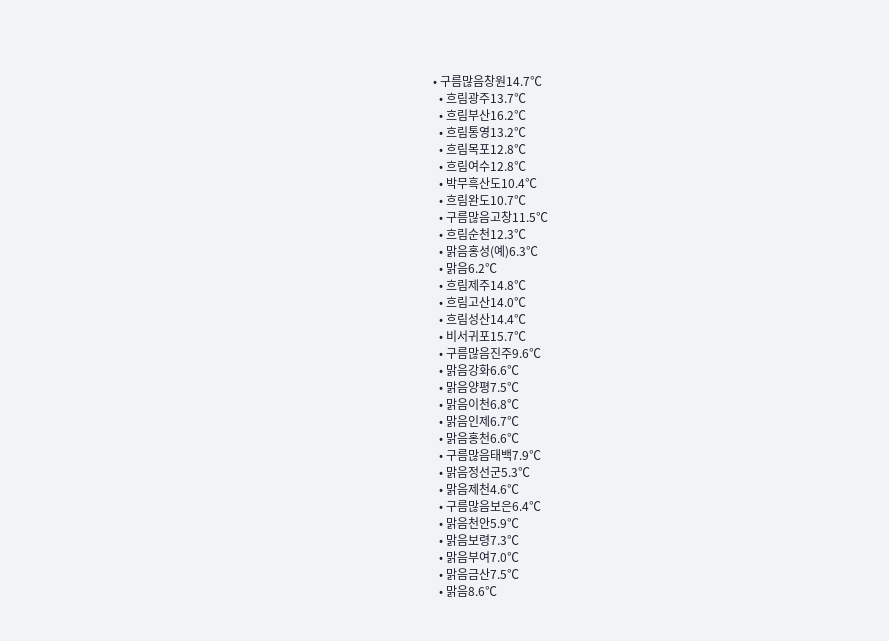• 구름많음창원14.7℃
  • 흐림광주13.7℃
  • 흐림부산16.2℃
  • 흐림통영13.2℃
  • 흐림목포12.8℃
  • 흐림여수12.8℃
  • 박무흑산도10.4℃
  • 흐림완도10.7℃
  • 구름많음고창11.5℃
  • 흐림순천12.3℃
  • 맑음홍성(예)6.3℃
  • 맑음6.2℃
  • 흐림제주14.8℃
  • 흐림고산14.0℃
  • 흐림성산14.4℃
  • 비서귀포15.7℃
  • 구름많음진주9.6℃
  • 맑음강화6.6℃
  • 맑음양평7.5℃
  • 맑음이천6.8℃
  • 맑음인제6.7℃
  • 맑음홍천6.6℃
  • 구름많음태백7.9℃
  • 맑음정선군5.3℃
  • 맑음제천4.6℃
  • 구름많음보은6.4℃
  • 맑음천안5.9℃
  • 맑음보령7.3℃
  • 맑음부여7.0℃
  • 맑음금산7.5℃
  • 맑음8.6℃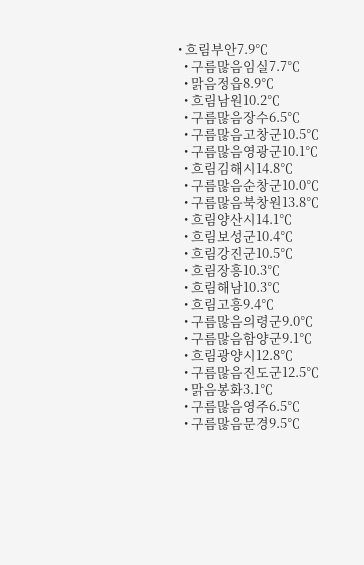• 흐림부안7.9℃
  • 구름많음임실7.7℃
  • 맑음정읍8.9℃
  • 흐림남원10.2℃
  • 구름많음장수6.5℃
  • 구름많음고창군10.5℃
  • 구름많음영광군10.1℃
  • 흐림김해시14.8℃
  • 구름많음순창군10.0℃
  • 구름많음북창원13.8℃
  • 흐림양산시14.1℃
  • 흐림보성군10.4℃
  • 흐림강진군10.5℃
  • 흐림장흥10.3℃
  • 흐림해남10.3℃
  • 흐림고흥9.4℃
  • 구름많음의령군9.0℃
  • 구름많음함양군9.1℃
  • 흐림광양시12.8℃
  • 구름많음진도군12.5℃
  • 맑음봉화3.1℃
  • 구름많음영주6.5℃
  • 구름많음문경9.5℃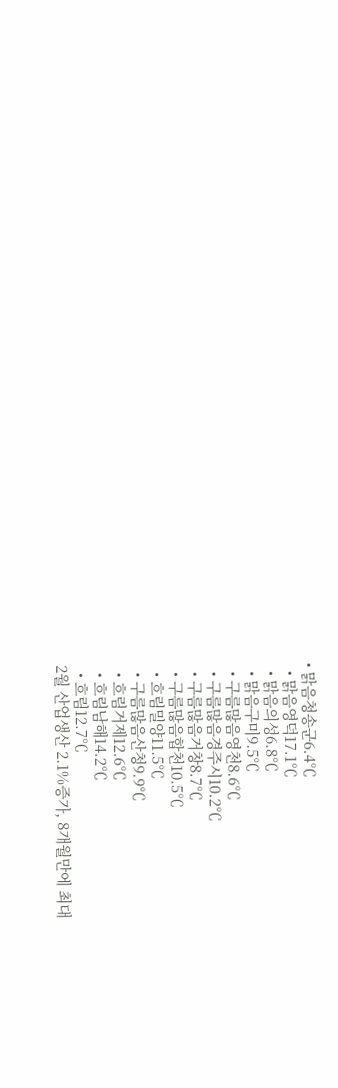• 맑음청송군6.4℃
  • 맑음영덕17.1℃
  • 맑음의성6.8℃
  • 맑음구미9.5℃
  • 구름많음영천8.6℃
  • 구름많음경주시10.2℃
  • 구름많음거창8.7℃
  • 구름많음합천10.5℃
  • 흐림밀양11.5℃
  • 구름많음산청9.9℃
  • 흐림거제12.6℃
  • 흐림남해14.2℃
  • 흐림12.7℃
2월 산업생산 2.1%증가, 8개월만에 최대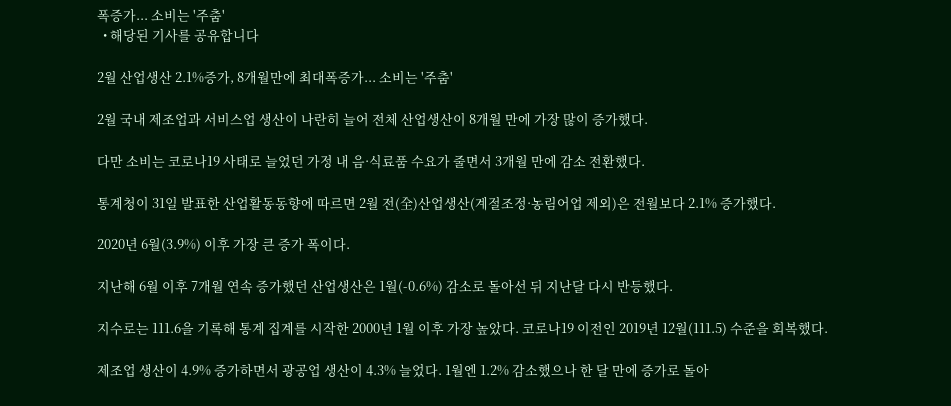폭증가... 소비는 '주춤'
  • 해당된 기사를 공유합니다

2월 산업생산 2.1%증가, 8개월만에 최대폭증가... 소비는 '주춤'

2월 국내 제조업과 서비스업 생산이 나란히 늘어 전체 산업생산이 8개월 만에 가장 많이 증가했다.

다만 소비는 코로나19 사태로 늘었던 가정 내 음·식료품 수요가 줄면서 3개월 만에 감소 전환했다.

통계청이 31일 발표한 산업활동동향에 따르면 2월 전(全)산업생산(계절조정·농림어업 제외)은 전월보다 2.1% 증가했다.

2020년 6월(3.9%) 이후 가장 큰 증가 폭이다.

지난해 6월 이후 7개월 연속 증가했던 산업생산은 1월(-0.6%) 감소로 돌아선 뒤 지난달 다시 반등했다.

지수로는 111.6을 기록해 통계 집계를 시작한 2000년 1월 이후 가장 높았다. 코로나19 이전인 2019년 12월(111.5) 수준을 회복했다.

제조업 생산이 4.9% 증가하면서 광공업 생산이 4.3% 늘었다. 1월엔 1.2% 감소했으나 한 달 만에 증가로 돌아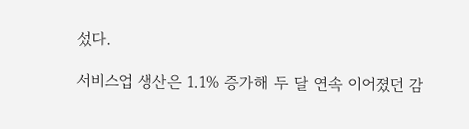섰다.

서비스업 생산은 1.1% 증가해 두 달 연속 이어졌던 감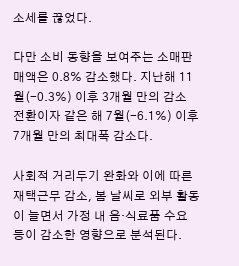소세를 끊었다.

다만 소비 동향을 보여주는 소매판매액은 0.8% 감소했다. 지난해 11월(-0.3%) 이후 3개월 만의 감소 전환이자 같은 해 7월(-6.1%) 이후 7개월 만의 최대폭 감소다.

사회적 거리두기 완화와 이에 따른 재택근무 감소, 봄 날씨로 외부 활동이 늘면서 가정 내 음·식료품 수요 등이 감소한 영향으로 분석된다.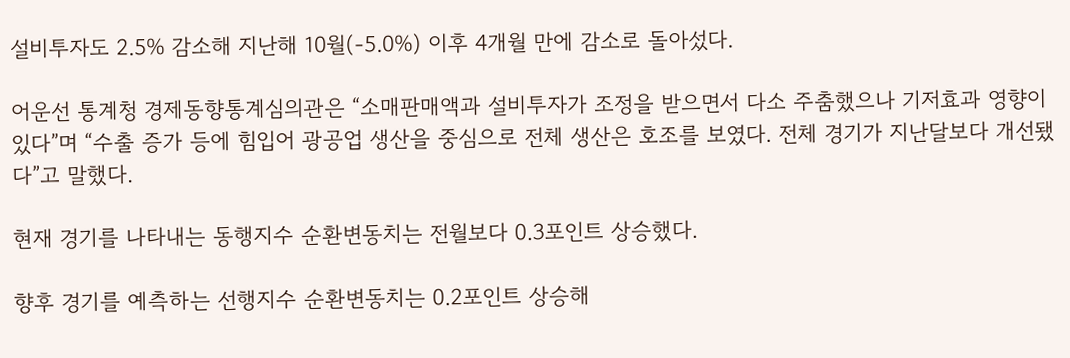설비투자도 2.5% 감소해 지난해 10월(-5.0%) 이후 4개월 만에 감소로 돌아섰다.

어운선 통계청 경제동향통계심의관은 “소매판매액과 설비투자가 조정을 받으면서 다소 주춤했으나 기저효과 영향이 있다”며 “수출 증가 등에 힘입어 광공업 생산을 중심으로 전체 생산은 호조를 보였다. 전체 경기가 지난달보다 개선됐다”고 말했다.

현재 경기를 나타내는 동행지수 순환변동치는 전월보다 0.3포인트 상승했다.

향후 경기를 예측하는 선행지수 순환변동치는 0.2포인트 상승해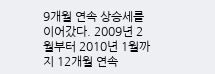9개월 연속 상승세를 이어갔다. 2009년 2월부터 2010년 1월까지 12개월 연속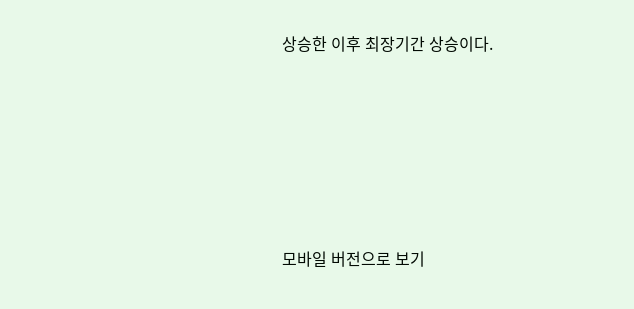상승한 이후 최장기간 상승이다.






모바일 버전으로 보기